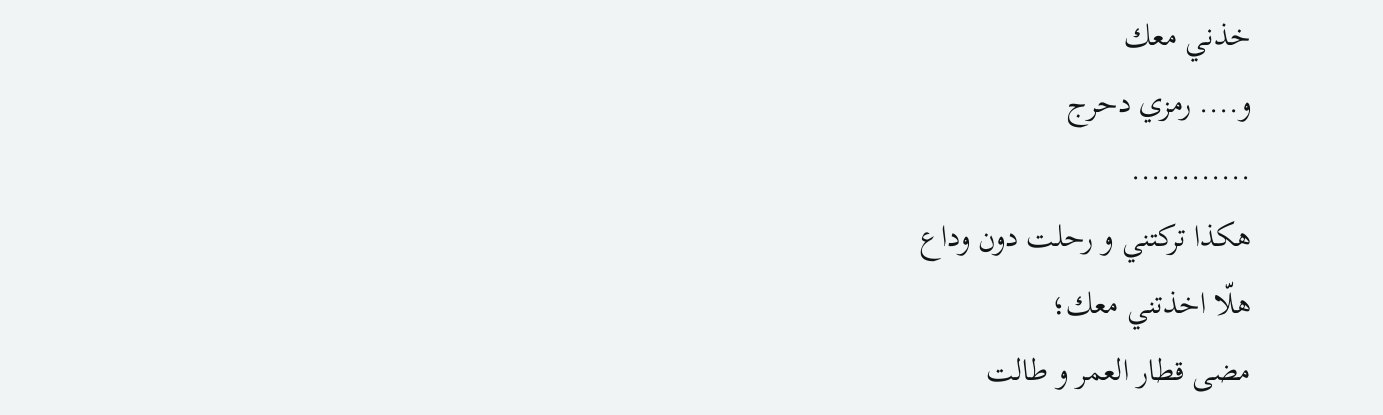خذني معك
و.... رمزي دحرج
............
هكذا تركتني و رحلت دون وداع
هلّا اخذتني معك؛
مضى قطار العمر و طالت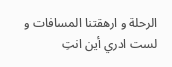الرحلة و ارهقتنا المسافات و لست ادري أين انتِ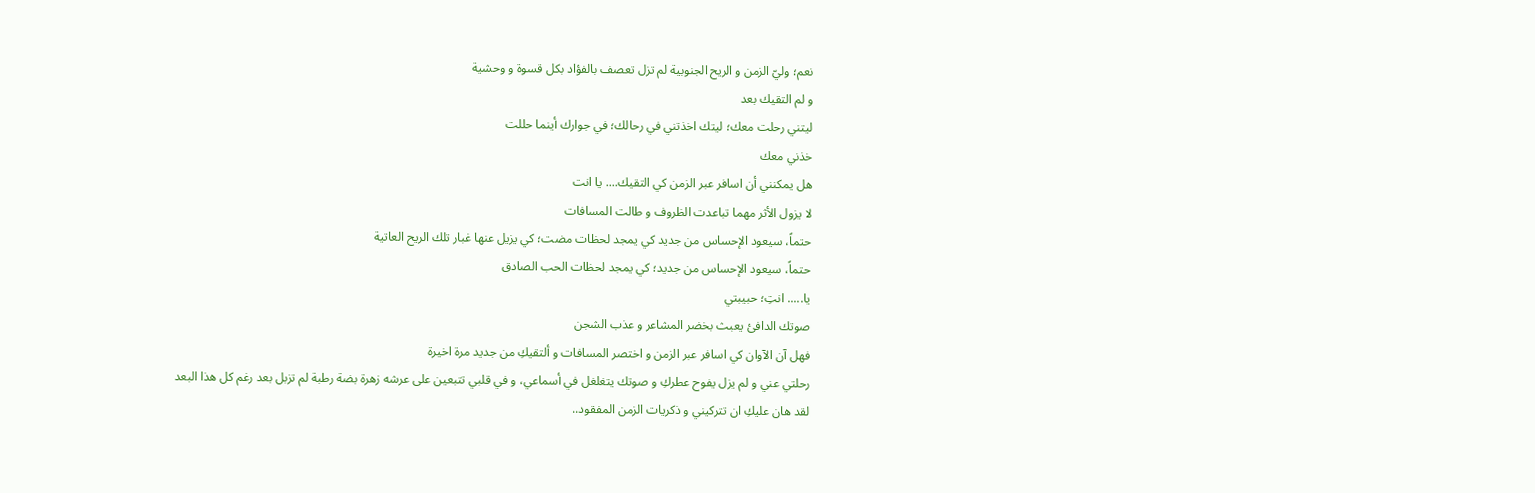نعم؛ وليّ الزمن و الريح الجنوبية لم تزل تعصف بالفؤاد بكل قسوة و وحشية
و لم التقيك بعد
ليتني رحلت معك؛ ليتك اخذتني في رحالك؛ في جوارك أينما حللت
خذني معك
هل يمكنني أن اسافر عبر الزمن كي التقيك.... يا انت
لا يزول الأثر مهما تباعدت الظروف و طالت المسافات
حتماً، سيعود الإحساس من جديد كي يمجد لحظات مضت؛ كي يزيل عنها غبار تلك الريح العاتية
حتماً، سيعود الإحساس من جديد؛ كي يمجد لحظات الحب الصادق
يا..... انتِ؛ حبيبتي
صوتك الدافئ يعبث بخضر المشاعر و عذب الشجن
فهل آن الآوان كي اسافر عبر الزمن و اختصر المسافات و ألتقيكِ من جديد مرة اخيرة
رحلتي عني و لم يزل يفوح عطركِ و صوتك يتغلغل في أسماعي، و في قلبي تتبعين على عرشه زهرة بضة رطبة لم تزبل بعد رغم كل هذا البعد
لقد هان عليكِ ان تتركيني و ذكريات الزمن المفقود..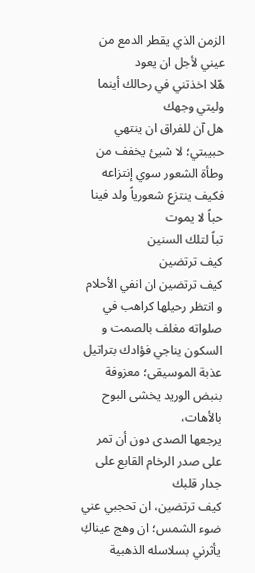الزمن الذي يقطر الدمع من عيني لأجل ان يعود
هّلا اخذتني في رحالك أينما وليتي وجهك
هل آن للفراق ان ينتهي
حبيبتي؛ لا شيئ يخفف من وطأة الشعور سوي إنتزاعه
فكيف ينتزع شعورياً ولد فينا حباً لا يموت
تباً لتلك السنين
كيف ترتضين
كيف ترتضين ان انفي الأحلام و انتظر رحيلها كراهب في صلواته مغلف بالصمت و السكون يناجي فؤادك بتراتيل عذبة الموسيقى؛ معزوفة بنبض الوريد يخشى البوح بالأهات،
يرجعها الصدى دون أن تمر على صدر الرخام القابع على جدار قلبك
كيف ترتضين، ان تحجبي عني ضوء الشمس؛ ان وهج عيناكِ يأثرني بسلاسله الذهبية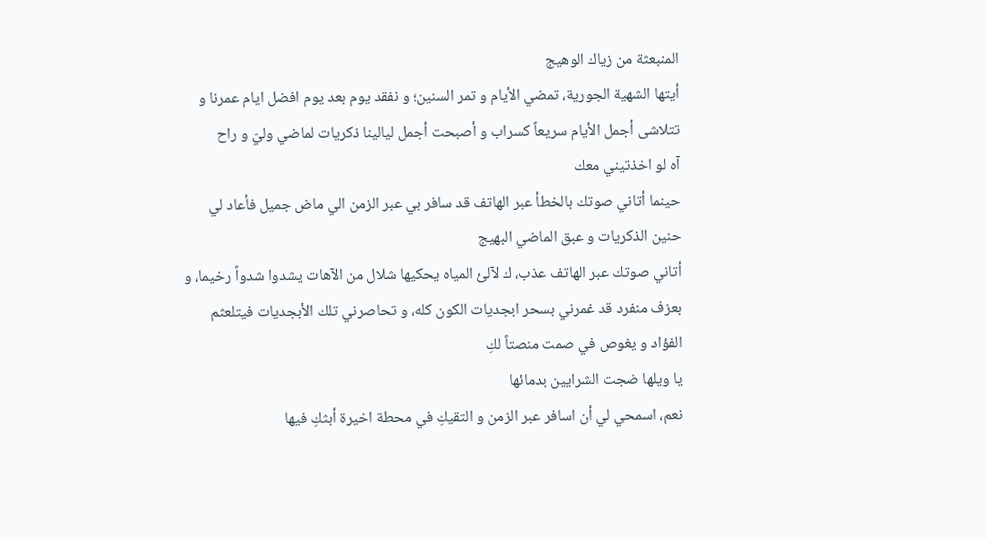المنبعثة من زياك الوهيج
أيتها الشهية الجورية، تمضي الأيام و تمر السنين؛ و نفقد يوم بعد يوم افضل ايام عمرنا و تتلاشى أجمل الأيام سريعاً كسراب و أصبحت أجمل ليالينا ذكريات لماضي وليّ و راح
آه لو اخذتيني معك
حينما أتاني صوتك بالخطأ عبر الهاتف قد سافر بي عبر الزمن الي ماض جميل فأعاد لي حنين الذكريات و عبق الماضي البهيج
أتاني صوتك عبر الهاتف عذب، ك لآلئ المياه يحكيها شلال من الآهات يشدوا شدواً رخيما، و بعزف منفرد قد غمرني بسحر ابجديات الكون كله، و تحاصرني تلك الأبجديات فيتلعثم الفؤاد و يغوص في صمت منصتاً لكِ
يا ويلها ضجت الشرايين بدمائها
نعم، اسمحي لي أن اسافر عبر الزمن و التقيكِ في محطة اخيرة أبثكِ فيها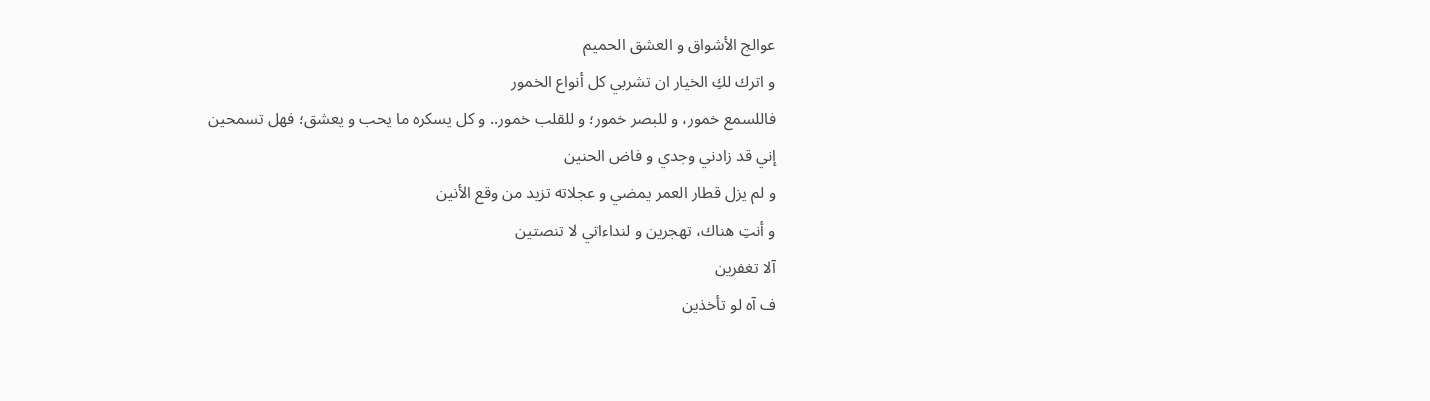عوالج الأشواق و العشق الحميم
و اترك لكِ الخيار ان تشربي كل أنواع الخمور
فاللسمع خمور، و للبصر خمور؛ و للقلب خمور.. و كل يسكره ما يحب و يعشق؛ فهل تسمحين
إني قد زادني وجدي و فاض الحنين
و لم يزل قطار العمر يمضي و عجلاته تزيد من وقع الأنين
و أنتِ هناك، تهجرين و لنداءاتي لا تنصتين
آلا تغفرين
ف آه لو تأخذين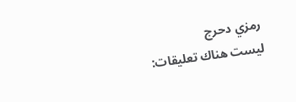رمزي دحرج
ليست هناك تعليقات: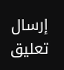إرسال تعليق